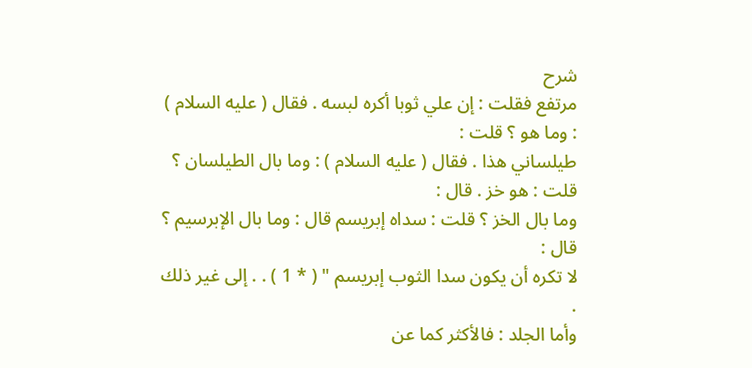شرح
مرتفع فقلت : إن علي ثوبا أكره لبسه . فقال ( عليه السلام ) : وما هو ؟ قلت :
طيلساني هذا . فقال ( عليه السلام ) : وما بال الطيلسان ؟ قلت : هو خز . قال :
وما بال الخز ؟ قلت : سداه إبريسم قال : وما بال الإبرسيم ؟ قال :
لا تكره أن يكون سدا الثوب إبريسم " ( * 1 ) . . إلى غير ذلك .
وأما الجلد : فالأكثر كما عن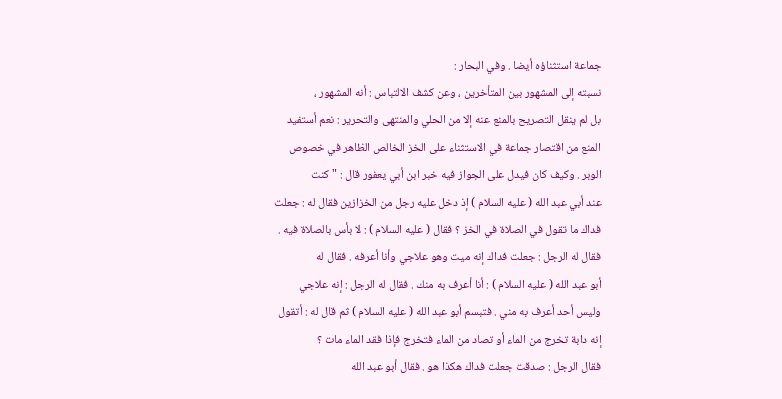جماعة استثناؤه أيضا . وفي البحار :
نسبته إلى المشهور بين المتأخرين ، وعن كشف الالتباس : أنه المشهور ،
بل لم ينقل التصريح بالمنع عنه إلا من الحلي والمنتهى والتحرير : نعم أستفيد
المنع من اقتصار جماعة في الاستثناء على الخز الخالص الظاهر في خصوص
الوبر . وكيف كان فيدل على الجواز فيه خبر ابن أبي يعفور قال : " كنت
عند أبي عبد الله ( عليه السلام ) إذ دخل عليه رجل من الخزازين فقال له : جعلت
فداك ما تقول في الصلاة في الخز ؟ فقال ( عليه السلام ) : لا بأس بالصلاة فيه .
فقال له الرجل : جعلت فداك إنه ميت وهو علاجي وأنا أعرفه . فقال له
أبو عبد الله ( عليه السلام ) : أنا أعرف به منك . فقال له الرجل : إنه علاجي
وليس أحد أعرف به مني . فتبسم أبو عبد الله ( عليه السلام ) ثم قال له : أتقول
إنه دابة تخرج من الماء أو تصاد من الماء فتخرج فإذا فقد الماء مات ؟
فقال الرجل : صدقت جعلت فداك هكذا هو . فقال أبو عبد الله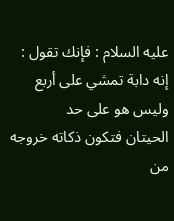عليه السلام : فإنك تقول : إنه دابة تمشي على أربع وليس هو على حد
الحيتان فتكون ذكاته خروجه من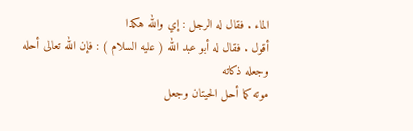الماء . فقال له الرجل : إي والله هكذا
أقول . فقال له أبو عبد الله ( عليه السلام ) : فإن الله تعالى أحله وجعله ذكاته
موته كما أحل الحيتان وجعل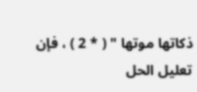ذكاتها موتها " ( * 2 ) ، فإن تعليل الحل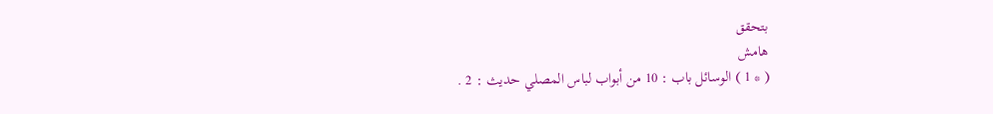بتحقق
هامش
( * 1 ) الوسائل باب : 10 من أبواب لباس المصلي حديث : 2 .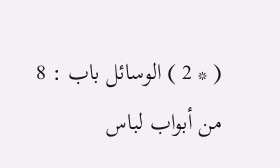( * 2 ) الوسائل باب : 8 من أبواب لباس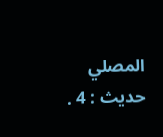المصلي حديث : 4 .